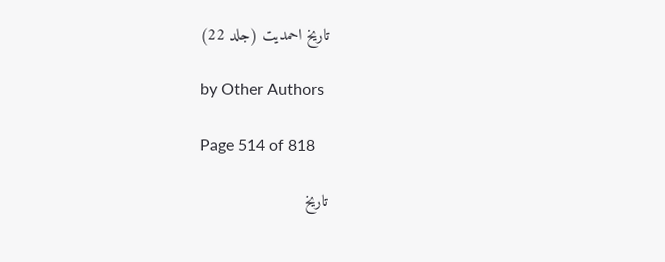تاریخ احمدیت (جلد 22)

by Other Authors

Page 514 of 818

تاریخ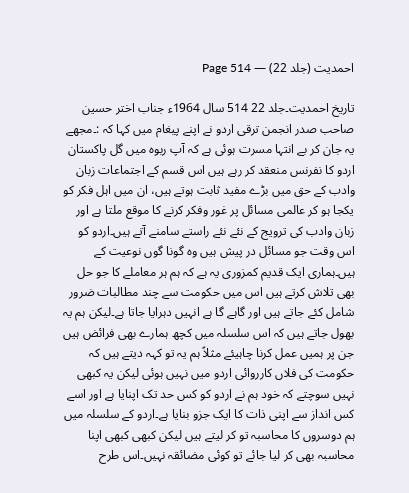احمدیت (جلد 22) — Page 514

تاریخ احمدیت۔جلد 22 514 سال 1964ء جناب اختر حسین صاحب صدر انجمن ترقی اردو نے اپنے پیغام میں کہا کہ :۔مجھے یہ جان کر بے انتہا مسرت ہوئی ہے کہ آپ ربوہ میں گل پاکستان اردو کا نفرنس منعقد کر رہے ہیں اس قسم کے اجتماعات زبان وادب کے حق میں بڑے مفید ثابت ہوتے ہیں، ان میں اہل فکر کو یکجا ہو کر عالمی مسائل پر غور وفکر کرنے کا موقع ملتا ہے اور زبان وادب کی ترویج کے نئے نئے راستے سامنے آتے ہیں۔اردو کو اس وقت جو مسائل در پیش ہیں وہ گونا گوں نوعیت کے ہیں۔ہماری ایک قدیم کمزوری یہ ہے کہ ہم ہر معاملے کا جو حل بھی تلاش کرتے ہیں اس میں حکومت سے چند مطالبات ضرور شامل کئے جاتے ہیں اور گاہے گا ہے انہیں دہرایا جاتا ہے۔لیکن ہم یہ بھول جاتے ہیں کہ اس سلسلہ میں کچھ ہمارے بھی فرائض ہیں جن پر ہمیں عمل کرنا چاہیئے مثلاً ہم یہ تو کہہ دیتے ہیں کہ حکومت کی فلاں کارروائی اردو میں نہیں ہوئی لیکن یہ کبھی نہیں سوچتے کہ خود ہم نے اردو کو کس حد تک اپنایا ہے اور اسے کس انداز سے اپنی ذات کا ایک جزو بنایا ہے۔اردو کے سلسلہ میں ہم دوسروں کا محاسبہ تو کر لیتے ہیں لیکن کبھی کبھی اپنا محاسبہ بھی کر لیا جائے تو کوئی مضائقہ نہیں۔اس طرح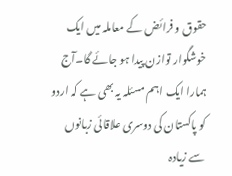حقوق و فرائض کے معاملہ میں ایک خوشگوار توازن پیدا ہو جائے گا۔آج ہمارا ایک اہم مسئلہ یہ بھی ہے کہ اردو کو پاکستان کی دوسری علاقائی زبانوں سے زیادہ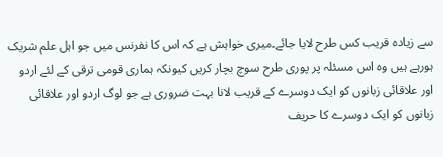سے زیادہ قریب کس طرح لایا جائے۔میری خواہش ہے کہ اس کا نفرنس میں جو اہل علم شریک ہورہے ہیں وہ اس مسئلہ پر پوری طرح سوچ بچار کریں کیونکہ ہماری قومی ترقی کے لئے اردو اور علاقائی زبانوں کو ایک دوسرے کے قریب لانا بہت ضروری ہے جو لوگ اردو اور علاقائی زبانوں کو ایک دوسرے کا حریف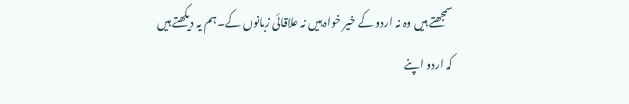سمجھتے ہیں وہ نہ اردو کے خیر خواہ ہیں نہ علاقائی زبانوں کے۔ہم یہ دیکھتے ہیں کہ اردو اپنے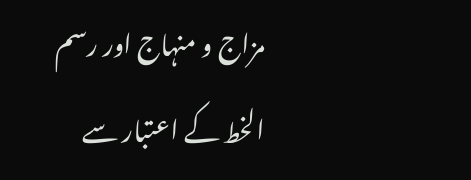مزاج و منہاج اور رسم الخط کے اعتبار سے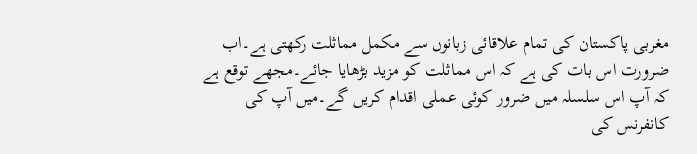مغربی پاکستان کی تمام علاقائی زبانوں سے مکمل مماثلت رکھتی ہے۔اب ضرورت اس بات کی ہے کہ اس مماثلت کو مزید بڑھایا جائے۔مجھے توقع ہے کہ آپ اس سلسلہ میں ضرور کوئی عملی اقدام کریں گے۔میں آپ کی کانفرنس کی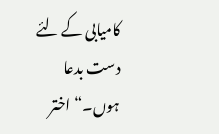کامیابی کے لئے دست بدعا ہوں۔“ اختر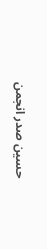حسین صدر انجمن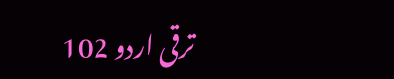ترقی اردو 102